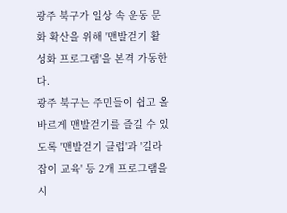광주 북구가 일상 속 운동 문화 확산을 위해 '맨발걷기 활성화 프로그램'을 본격 가동한다.
광주 북구는 주민들이 쉽고 올바르게 맨발걷기를 즐길 수 있도록 '맨발걷기 클럽'과 '길라잡이 교육' 등 2개 프로그램을 시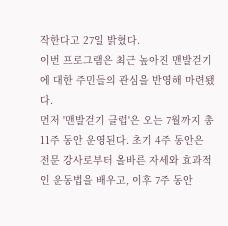작한다고 27일 밝혔다.
이번 프로그램은 최근 높아진 맨발걷기에 대한 주민들의 관심을 반영해 마련됐다.
먼저 '맨발걷기 클럽'은 오는 7월까지 총 11주 동안 운영된다. 초기 4주 동안은 전문 강사로부터 올바른 자세와 효과적인 운동법을 배우고, 이후 7주 동안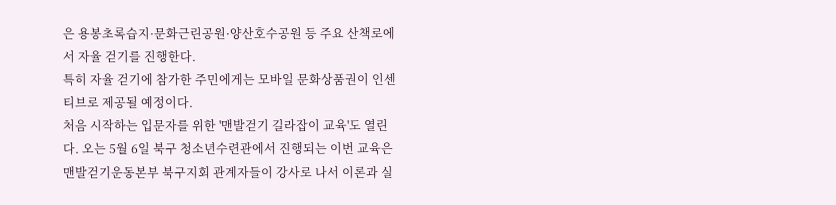은 용봉초록습지·문화근린공원·양산호수공원 등 주요 산책로에서 자율 걷기를 진행한다.
특히 자율 걷기에 참가한 주민에게는 모바일 문화상품권이 인센티브로 제공될 예정이다.
처음 시작하는 입문자를 위한 '맨발걷기 길라잡이 교육'도 열린다. 오는 5월 6일 북구 청소년수련관에서 진행되는 이번 교육은 맨발걷기운동본부 북구지회 관계자들이 강사로 나서 이론과 실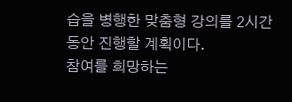습을 병행한 맞춤형 강의를 2시간 동안 진행할 계획이다.
참여를 희망하는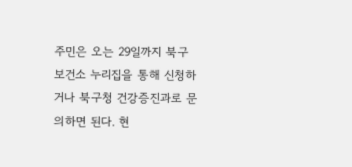주민은 오는 29일까지 북구 보건소 누리집을 통해 신청하거나 북구청 건강증진과로 문의하면 된다. 현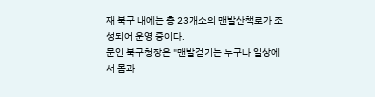재 북구 내에는 총 23개소의 맨발산책로가 조성되어 운영 중이다.
문인 북구청장은 "맨발걷기는 누구나 일상에서 몸과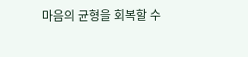마음의 균형을 회복할 수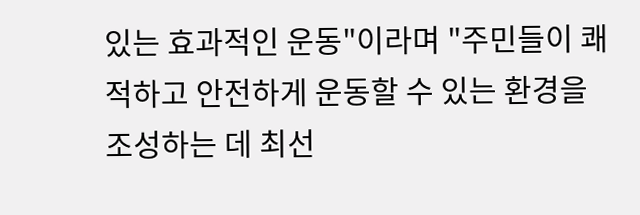있는 효과적인 운동"이라며 "주민들이 쾌적하고 안전하게 운동할 수 있는 환경을 조성하는 데 최선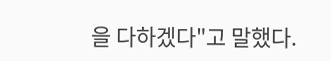을 다하겠다"고 말했다.